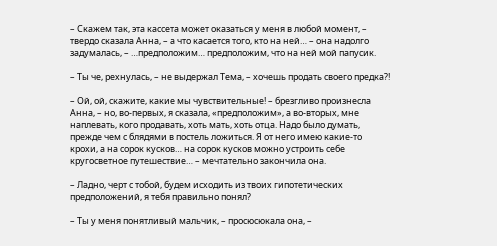– Скажем так, эта кассета может оказаться у меня в любой момент, – твердо сказала Анна, – а что касается того, кто на ней… – она надолго задумалась, – …предположим… предположим, что на ней мой папусик.

– Ты че, рехнулась, – не выдержал Тема, – хочешь продать своего предка?!

– Ой, ой, скажите, какие мы чувствительные! – брезгливо произнесла Анна, – но, во-первых, я сказала, «предположим», а во-вторых, мне наплевать, кого продавать, хоть мать, хоть отца. Надо было думать, прежде чем с блядями в постель ложиться. Я от него имею какие-то крохи, а на сорок кусков… на сорок кусков можно устроить себе кругосветное путешествие… – мечтательно закончила она.

– Ладно, черт с тобой, будем исходить из твоих гипотетических предположений, я тебя правильно понял?

– Ты у меня понятливый мальчик, – просюсюкала она, –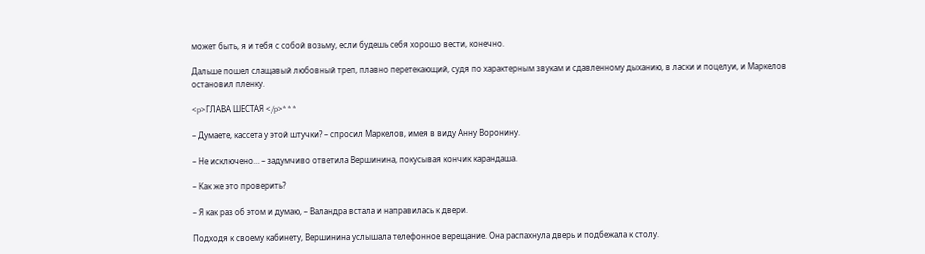может быть, я и тебя с собой возьму, если будешь себя хорошо вести, конечно.

Дальше пошел слащавый любовный треп, плавно перетекающий, судя по характерным звукам и сдавленному дыханию, в ласки и поцелуи, и Маркелов остановил пленку.

<p>ГЛАВА ШЕСТАЯ </p>* * *

– Думаете, кассета у этой штучки? – спросил Маркелов, имея в виду Анну Воронину.

– Не исключено… – задумчиво ответила Вершинина, покусывая кончик карандаша.

– Как же это проверить?

– Я как раз об этом и думаю, – Валандра встала и направилась к двери.

Подходя к своему кабинету, Вершинина услышала телефонное верещание. Она распахнула дверь и подбежала к столу.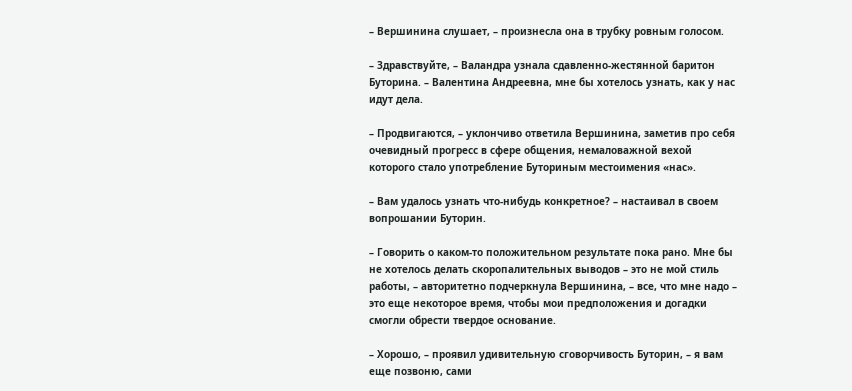– Вершинина слушает, – произнесла она в трубку ровным голосом.

– Здравствуйте, – Валандра узнала сдавленно-жестянной баритон Буторина. – Валентина Андреевна, мне бы хотелось узнать, как у нас идут дела.

– Продвигаются, – уклончиво ответила Вершинина, заметив про себя очевидный прогресс в сфере общения, немаловажной вехой которого стало употребление Буториным местоимения «нас».

– Вам удалось узнать что-нибудь конкретное? – настаивал в своем вопрошании Буторин.

– Говорить о каком-то положительном результате пока рано. Мне бы не хотелось делать скоропалительных выводов – это не мой стиль работы, – авторитетно подчеркнула Вершинина, – все, что мне надо – это еще некоторое время, чтобы мои предположения и догадки смогли обрести твердое основание.

– Хорошо, – проявил удивительную сговорчивость Буторин, – я вам еще позвоню, сами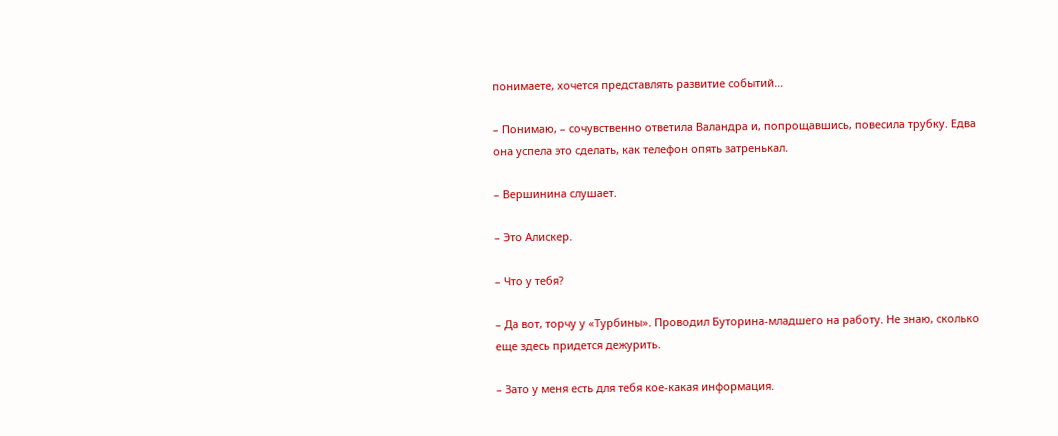понимаете, хочется представлять развитие событий…

– Понимаю, – сочувственно ответила Валандра и, попрощавшись, повесила трубку. Едва она успела это сделать, как телефон опять затренькал.

– Вершинина слушает.

– Это Алискер.

– Что у тебя?

– Да вот, торчу у «Турбины». Проводил Буторина-младшего на работу. Не знаю, сколько еще здесь придется дежурить.

– Зато у меня есть для тебя кое-какая информация.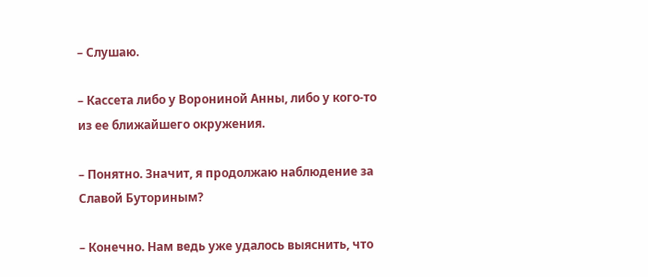– Слушаю.

– Кассета либо у Ворониной Анны, либо у кого-то из ее ближайшего окружения.

– Понятно. Значит, я продолжаю наблюдение за Славой Буториным?

– Конечно. Нам ведь уже удалось выяснить, что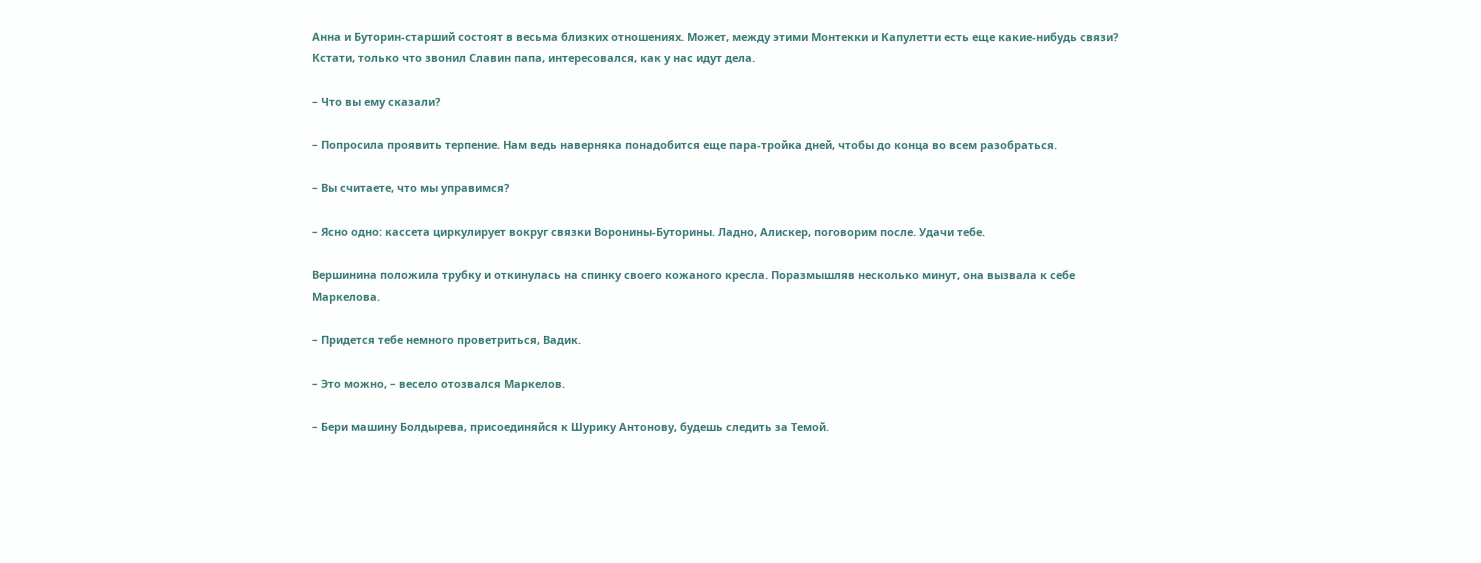Анна и Буторин-старший состоят в весьма близких отношениях. Может, между этими Монтекки и Капулетти есть еще какие-нибудь связи? Кстати, только что звонил Славин папа, интересовался, как у нас идут дела.

– Что вы ему сказали?

– Попросила проявить терпение. Нам ведь наверняка понадобится еще пара-тройка дней, чтобы до конца во всем разобраться.

– Вы считаете, что мы управимся?

– Ясно одно: кассета циркулирует вокруг связки Воронины-Буторины. Ладно, Алискер, поговорим после. Удачи тебе.

Вершинина положила трубку и откинулась на спинку своего кожаного кресла. Поразмышляв несколько минут, она вызвала к себе Маркелова.

– Придется тебе немного проветриться, Вадик.

– Это можно, – весело отозвался Маркелов.

– Бери машину Болдырева, присоединяйся к Шурику Антонову, будешь следить за Темой.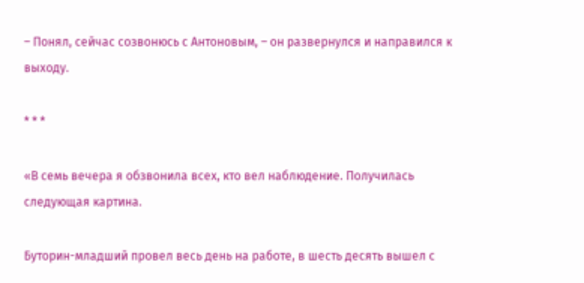– Понял, сейчас созвонюсь с Антоновым, – он развернулся и направился к выходу.

* * *

«В семь вечера я обзвонила всех, кто вел наблюдение. Получилась следующая картина.

Буторин-младший провел весь день на работе, в шесть десять вышел с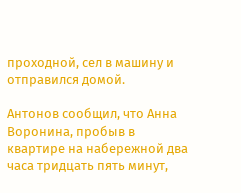проходной, сел в машину и отправился домой.

Антонов сообщил, что Анна Воронина, пробыв в квартире на набережной два часа тридцать пять минут,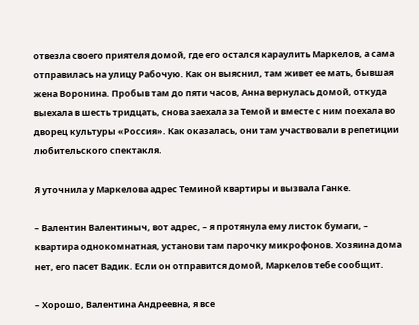отвезла своего приятеля домой, где его остался караулить Маркелов, а сама отправилась на улицу Рабочую. Как он выяснил, там живет ее мать, бывшая жена Воронина. Пробыв там до пяти часов, Анна вернулась домой, откуда выехала в шесть тридцать, снова заехала за Темой и вместе с ним поехала во дворец культуры «Россия». Как оказалась, они там участвовали в репетиции любительского спектакля.

Я уточнила у Маркелова адрес Теминой квартиры и вызвала Ганке.

– Валентин Валентиныч, вот адрес, – я протянула ему листок бумаги, – квартира однокомнатная, установи там парочку микрофонов. Хозяина дома нет, его пасет Вадик. Если он отправится домой, Маркелов тебе сообщит.

– Хорошо, Валентина Андреевна, я все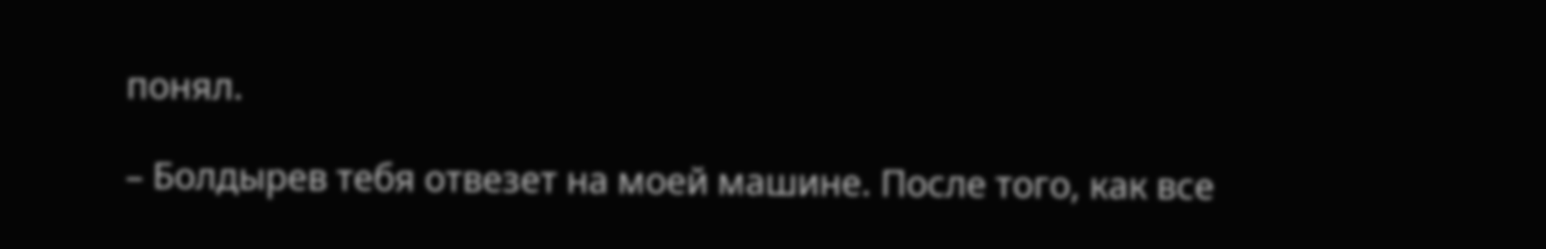понял.

– Болдырев тебя отвезет на моей машине. После того, как все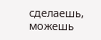сделаешь, можешь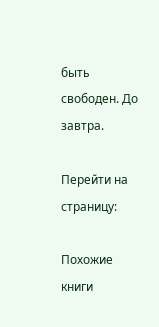быть свободен. До завтра.

Перейти на страницу:

Похожие книги